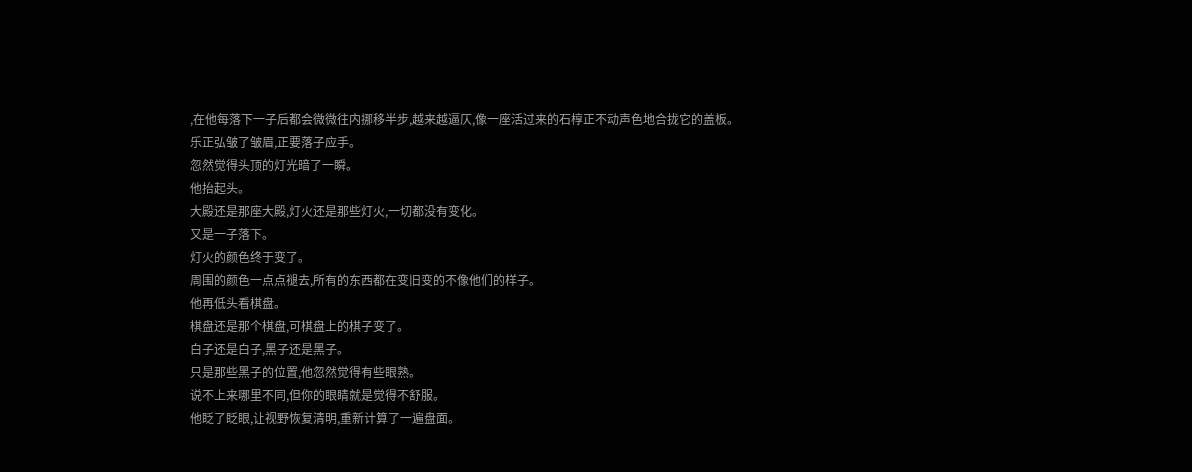,在他每落下一子后都会微微往内挪移半步,越来越逼仄,像一座活过来的石椁正不动声色地合拢它的盖板。
乐正弘皱了皱眉,正要落子应手。
忽然觉得头顶的灯光暗了一瞬。
他抬起头。
大殿还是那座大殿,灯火还是那些灯火,一切都没有变化。
又是一子落下。
灯火的颜色终于变了。
周围的颜色一点点褪去,所有的东西都在变旧变的不像他们的样子。
他再低头看棋盘。
棋盘还是那个棋盘,可棋盘上的棋子变了。
白子还是白子,黑子还是黑子。
只是那些黑子的位置,他忽然觉得有些眼熟。
说不上来哪里不同,但你的眼睛就是觉得不舒服。
他眨了眨眼,让视野恢复清明,重新计算了一遍盘面。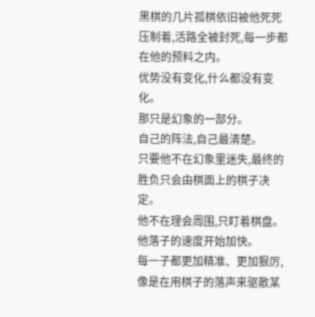黑棋的几片孤棋依旧被他死死压制着,活路全被封死,每一步都在他的预料之内。
优势没有变化,什么都没有变化。
那只是幻象的一部分。
自己的阵法,自己最清楚。
只要他不在幻象里迷失,最终的胜负只会由棋面上的棋子决定。
他不在理会周围,只盯着棋盘。
他落子的速度开始加快。
每一子都更加精准、更加狠厉,像是在用棋子的落声来驱散某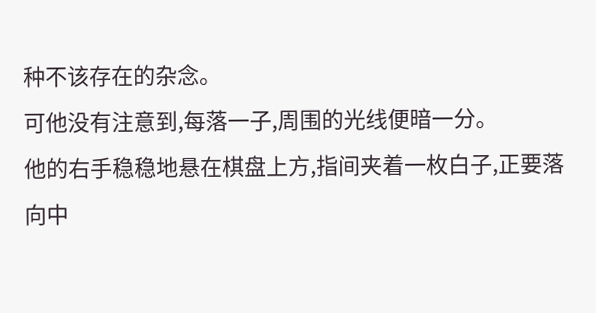种不该存在的杂念。
可他没有注意到,每落一子,周围的光线便暗一分。
他的右手稳稳地悬在棋盘上方,指间夹着一枚白子,正要落向中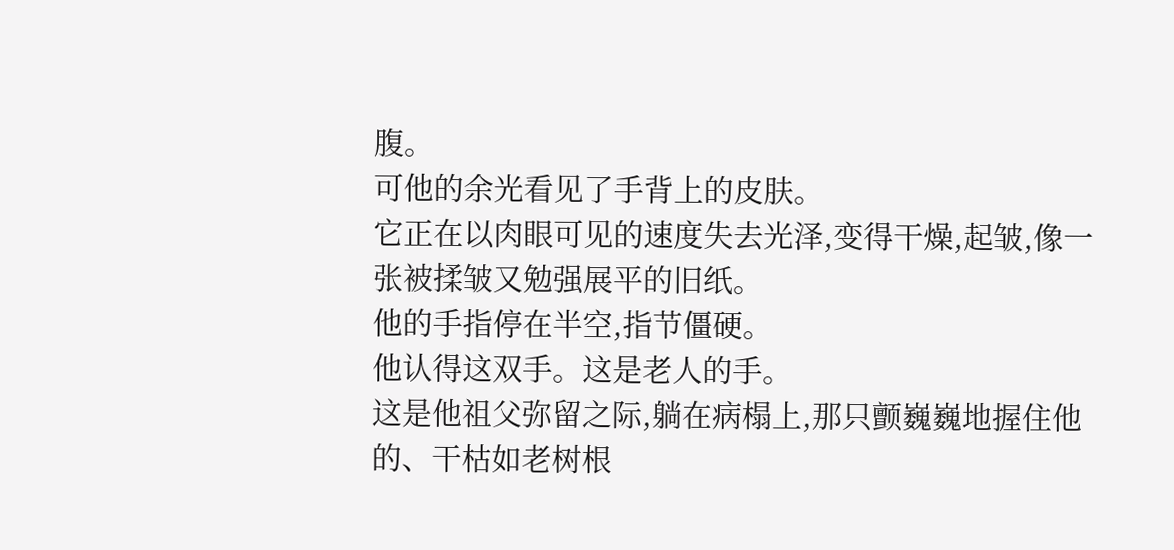腹。
可他的余光看见了手背上的皮肤。
它正在以肉眼可见的速度失去光泽,变得干燥,起皱,像一张被揉皱又勉强展平的旧纸。
他的手指停在半空,指节僵硬。
他认得这双手。这是老人的手。
这是他祖父弥留之际,躺在病榻上,那只颤巍巍地握住他的、干枯如老树根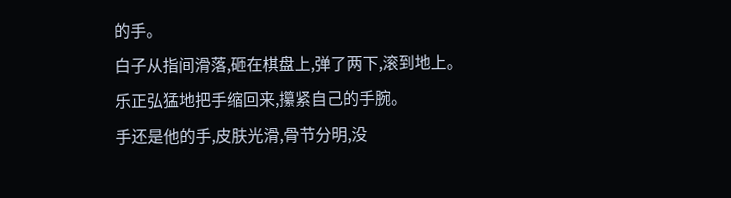的手。
白子从指间滑落,砸在棋盘上,弹了两下,滚到地上。
乐正弘猛地把手缩回来,攥紧自己的手腕。
手还是他的手,皮肤光滑,骨节分明,没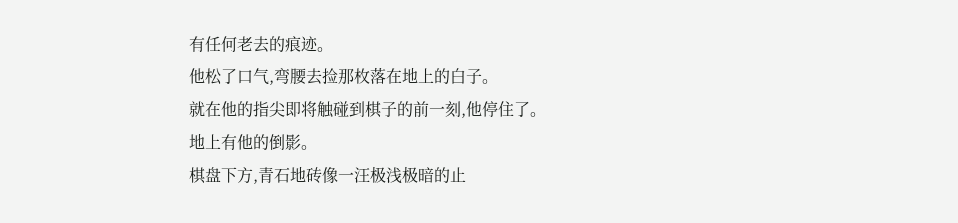有任何老去的痕迹。
他松了口气,弯腰去捡那枚落在地上的白子。
就在他的指尖即将触碰到棋子的前一刻,他停住了。
地上有他的倒影。
棋盘下方,青石地砖像一汪极浅极暗的止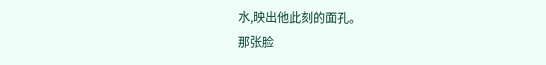水,映出他此刻的面孔。
那张脸